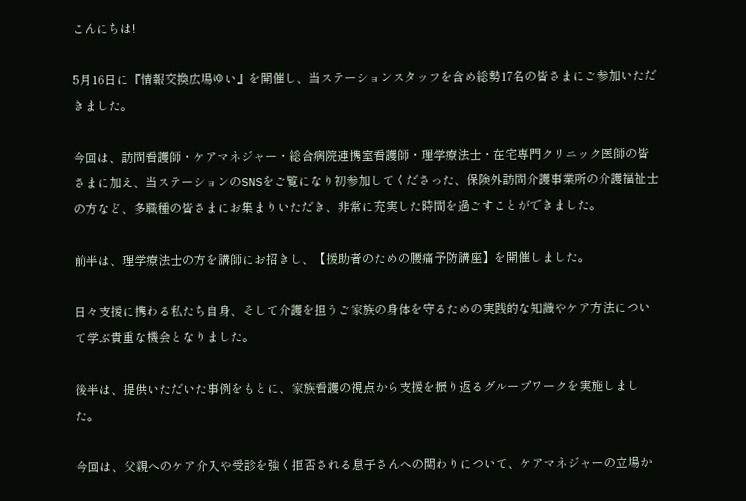こんにちは!

5月16日に『情報交換広場ゆい』を開催し、当ステーションスタッフを含め総勢17名の皆さまにご参加いただきました。

今回は、訪問看護師・ケアマネジャー・総合病院連携室看護師・理学療法士・在宅専門クリニック医師の皆さまに加え、当ステーションのSNSをご覧になり初参加してくださった、保険外訪問介護事業所の介護福祉士の方など、多職種の皆さまにお集まりいただき、非常に充実した時間を過ごすことができました。

前半は、理学療法士の方を講師にお招きし、【援助者のための腰痛予防講座】を開催しました。

日々支援に携わる私たち自身、そして介護を担うご家族の身体を守るための実践的な知識やケア方法について学ぶ貴重な機会となりました。

後半は、提供いただいた事例をもとに、家族看護の視点から支援を振り返るグループワークを実施しました。

今回は、父親へのケア介入や受診を強く拒否される息子さんへの関わりについて、ケアマネジャーの立場か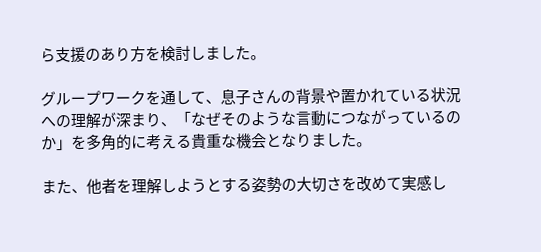ら支援のあり方を検討しました。

グループワークを通して、息子さんの背景や置かれている状況への理解が深まり、「なぜそのような言動につながっているのか」を多角的に考える貴重な機会となりました。

また、他者を理解しようとする姿勢の大切さを改めて実感し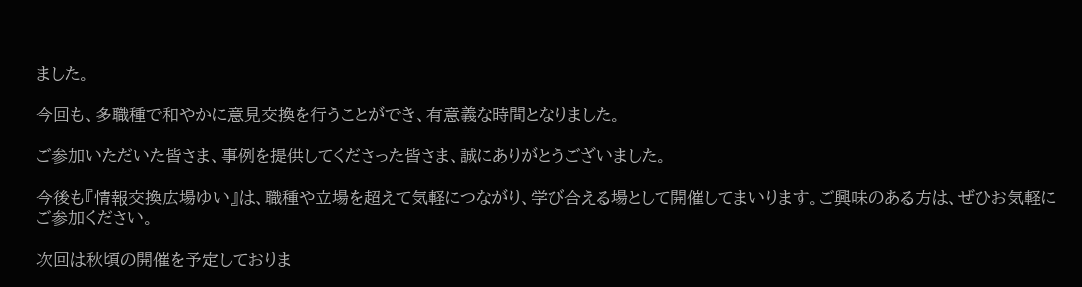ました。

今回も、多職種で和やかに意見交換を行うことができ、有意義な時間となりました。

ご参加いただいた皆さま、事例を提供してくださった皆さま、誠にありがとうございました。

今後も『情報交換広場ゆい』は、職種や立場を超えて気軽につながり、学び合える場として開催してまいります。ご興味のある方は、ぜひお気軽にご参加ください。

次回は秋頃の開催を予定しておりま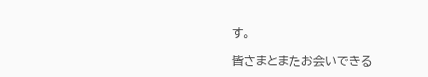す。

皆さまとまたお会いできる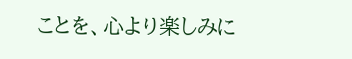ことを、心より楽しみに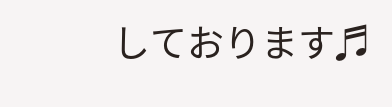しております♬